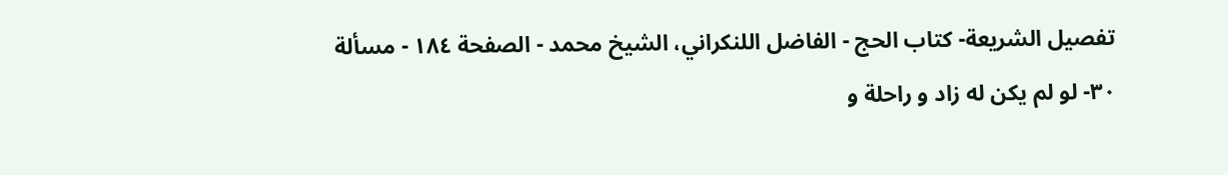تفصيل الشريعة- كتاب الحج - الفاضل اللنكراني، الشيخ محمد - الصفحة ١٨٤ - مسألة ٣٠- لو لم يكن له زاد و راحلة و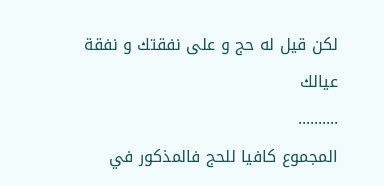لكن قيل له حج و على نفقتك و نفقة عيالك
..........
المجموع كافيا للحج فالمذكور في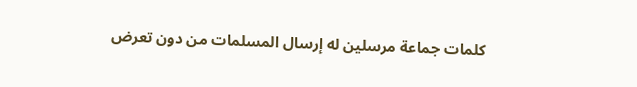كلمات جماعة مرسلين له إرسال المسلمات من دون تعرض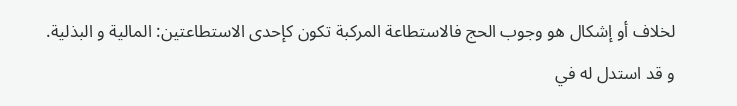لخلاف أو إشكال هو وجوب الحج فالاستطاعة المركبة تكون كإحدى الاستطاعتين: المالية و البذلية.
و قد استدل له في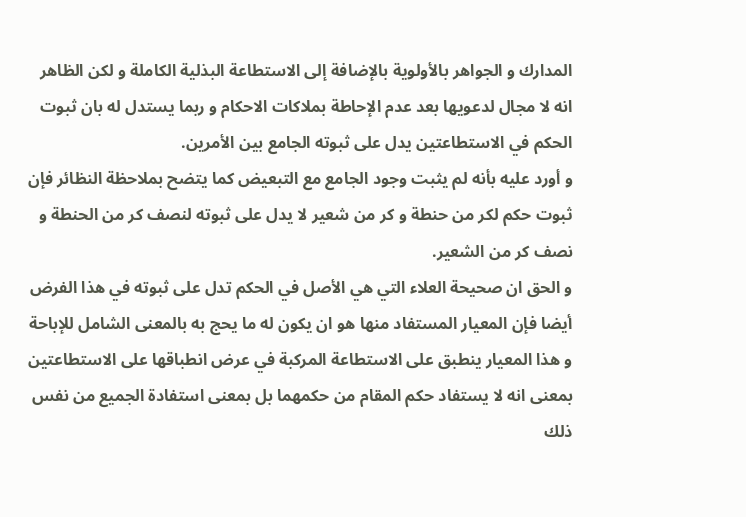المدارك و الجواهر بالأولوية بالإضافة إلى الاستطاعة البذلية الكاملة و لكن الظاهر انه لا مجال لدعويها بعد عدم الإحاطة بملاكات الاحكام و ربما يستدل له بان ثبوت الحكم في الاستطاعتين يدل على ثبوته الجامع بين الأمرين.
و أورد عليه بأنه لم يثبت وجود الجامع مع التبعيض كما يتضح بملاحظة النظائر فإن ثبوت حكم لكر من حنطة و كر من شعير لا يدل على ثبوته لنصف كر من الحنطة و نصف كر من الشعير.
و الحق ان صحيحة العلاء التي هي الأصل في الحكم تدل على ثبوته في هذا الفرض أيضا فإن المعيار المستفاد منها هو ان يكون له ما يحج به بالمعنى الشامل للإباحة و هذا المعيار ينطبق على الاستطاعة المركبة في عرض انطباقها على الاستطاعتين بمعنى انه لا يستفاد حكم المقام من حكمهما بل بمعنى استفادة الجميع من نفس ذلك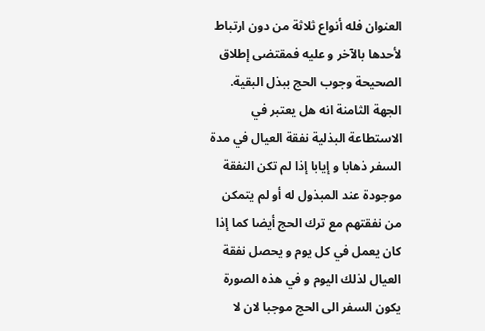العنوان فله أنواع ثلاثة من دون ارتباط لأحدها بالآخر و عليه فمقتضى إطلاق الصحيحة وجوب الحج ببذل البقية.
الجهة الثامنة انه هل يعتبر في الاستطاعة البذلية نفقة العيال في مدة السفر ذهابا و إيابا إذا لم تكن النفقة موجودة عند المبذول له أو لم يتمكن من نفقتهم مع ترك الحج أيضا كما إذا كان يعمل في كل يوم و يحصل نفقة العيال لذلك اليوم و في هذه الصورة يكون السفر الى الحج موجبا لان لا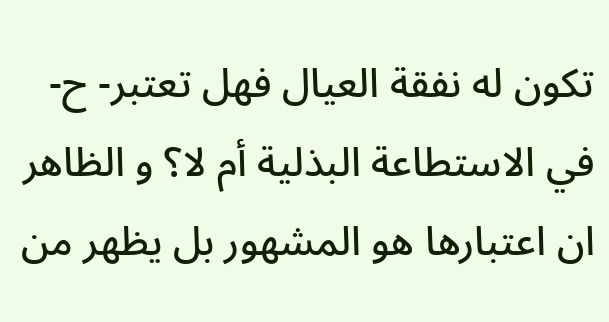تكون له نفقة العيال فهل تعتبر- ح- في الاستطاعة البذلية أم لا؟ و الظاهر ان اعتبارها هو المشهور بل يظهر من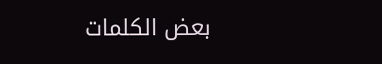بعض الكلمات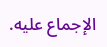الإجماع عليه.